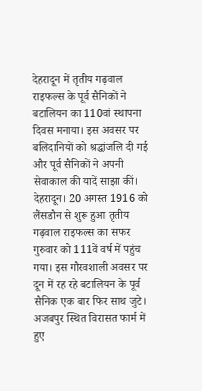देहरादून में तृतीय गढ़वाल राइफल्स के पूर्व सैनिकों ने बटालियन का 110वां स्थापना दिवस मनाया। इस अवसर पर बलिदानियों को श्रद्धांजलि दी गई और पूर्व सैनिकों ने अपनी सेवाकाल की यादें साझा कीं।
देहरादून। 20 अगस्त 1916 को लैंसडौन से शुरू हुआ तृतीय गढ़वाल राइफल्स का सफर गुरुवार को 111वें वर्ष में पहुंच गया। इस गौरवशाली अवसर पर दून में रह रहे बटालियन के पूर्व सैनिक एक बार फिर साथ जुटे।
अजबपुर स्थित विरासत फार्म में हुए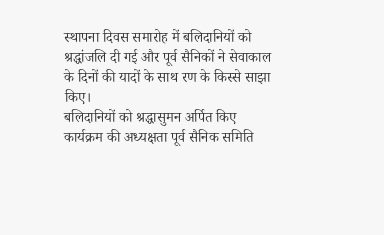स्थापना दिवस समारोह में बलिदानियों को श्रद्धांजलि दी गई और पूर्व सैनिकों ने सेवाकाल के दिनों की यादों के साथ रण के किस्से साझा किए।
बलिदानियों को श्रद्धासुमन अर्पित किए
कार्यक्रम की अध्यक्षता पूर्व सैनिक समिति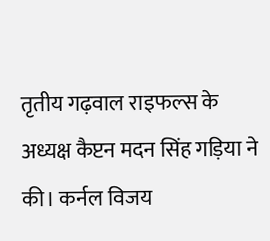तृतीय गढ़वाल राइफल्स के अध्यक्ष कैप्टन मदन सिंह गड़िया ने की। कर्नल विजय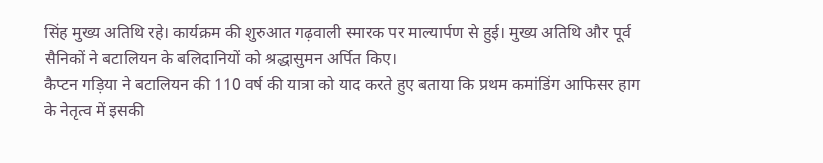सिंह मुख्य अतिथि रहे। कार्यक्रम की शुरुआत गढ़वाली स्मारक पर माल्यार्पण से हुई। मुख्य अतिथि और पूर्व सैनिकों ने बटालियन के बलिदानियों को श्रद्धासुमन अर्पित किए।
कैप्टन गड़िया ने बटालियन की 110 वर्ष की यात्रा को याद करते हुए बताया कि प्रथम कमांडिंग आफिसर हाग के नेतृत्व में इसकी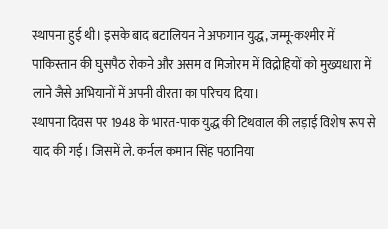स्थापना हुई थी। इसके बाद बटालियन ने अफगान युद्ध, जम्मू-कश्मीर में पाकिस्तान की घुसपैठ रोकने और असम व मिजोरम में विद्रोहियों को मुख्यधारा में लाने जैसे अभियानों में अपनी वीरता का परिचय दिया।
स्थापना दिवस पर 1948 के भारत-पाक युद्ध की टिथवाल की लड़ाई विशेष रूप से याद की गई। जिसमें ले. कर्नल कमान सिंह पठानिया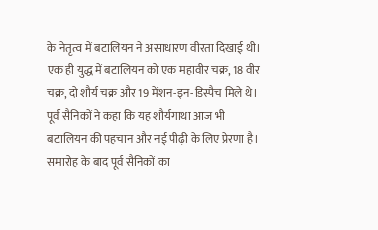के नेतृत्व में बटालियन ने असाधारण वीरता दिखाई थी। एक ही युद्ध में बटालियन को एक महावीर चक्र, 18 वीर चक्र, दो शौर्य चक्र और 19 मेंशन-इन-डिस्पैच मिले थे। पूर्व सैनिकों ने कहा कि यह शौर्यगाथा आज भी बटालियन की पहचान और नई पीढ़ी के लिए प्रेरणा है।
समारोह के बाद पूर्व सैनिकों का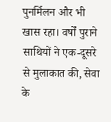पुनर्मिलन और भी खास रहा। वर्षों पुराने साथियों ने एक-दूसरे से मुलाकात की, सेवा के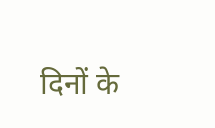दिनों के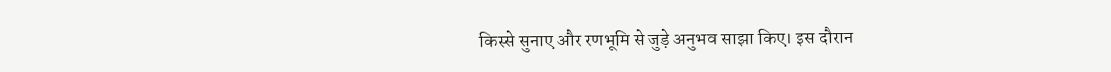किस्से सुनाए और रणभूमि से जुड़े अनुभव साझा किए। इस दौरान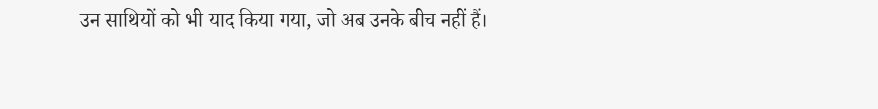उन साथियों को भी याद किया गया, जो अब उनके बीच नहीं हैं।